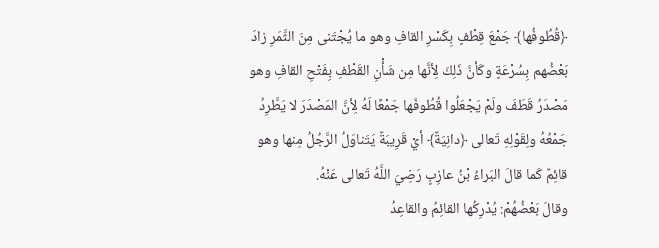﴿قُطُوفُها﴾ جَمْعَ قِطْفٍ بِكَسْرِ القافِ وهو ما يُجْتَنى مِنَ الثَّمَرِ زادَ بَعْضُهم بِسُرْعَةٍ وكَأنَّ ذَلِكَ لِأنَّها مِن شَأْنِ القَطْفِ بِفَتْحِ القافِ وهو مَصْدَرُ قَطَفَ ولَمْ يَجْعَلُوا قُطُوفَها جَمْعًا لَهُ لِأنَّ المَصْدَرَ لا يَطَّرِدُ جَمْعُهُ ولِقَوْلِهِ تَعالى ﴿دانِيَةٌ﴾ أيْ قَرِيبَةٌ يَتَناوَلُ الرَّجُلُ مِنها وهو قائِمٌ كَما قالَ البَراءُ بْنُ عازِبٍ رَضِيَ اللَّهُ تَعالى عَنْهُ.
وقالَ بَعْضُهُمْ: يُدْرِكُها القائِمُ والقاعِدُ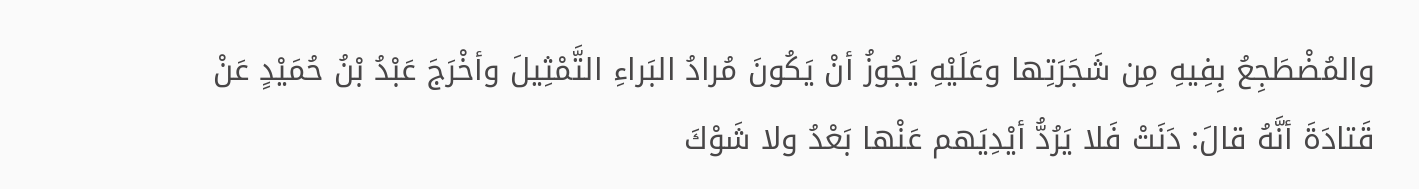والمُضْطَجِعُ بِفِيهِ مِن شَجَرَتِها وعَلَيْهِ يَجُوزُ أنْ يَكُونَ مُرادُ البَراءِ التَّمْثِيلَ وأخْرَجَ عَبْدُ بْنُ حُمَيْدٍ عَنْ قَتادَةَ أنَّهُ قالَ: دَنَتْ فَلا يَرُدُّ أيْدِيَهم عَنْها بَعْدُ ولا شَوْكَ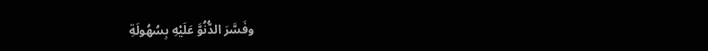وفَسَّرَ الدُّنُوَّ عَلَيْهِ بِسُهُولَةِ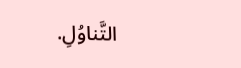التَّناوُلِ.